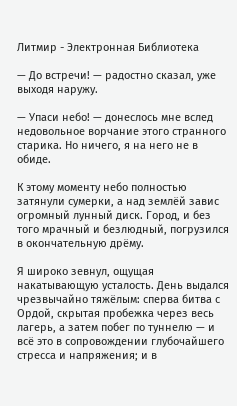Литмир - Электронная Библиотека

— До встречи! — радостно сказал, уже выходя наружу.

— Упаси небо! — донеслось мне вслед недовольное ворчание этого странного старика. Но ничего, я на него не в обиде.

К этому моменту небо полностью затянули сумерки, а над землёй завис огромный лунный диск. Город, и без того мрачный и безлюдный, погрузился в окончательную дрёму.

Я широко зевнул, ощущая накатывающую усталость. День выдался чрезвычайно тяжёлым: сперва битва с Ордой, скрытая пробежка через весь лагерь, а затем побег по туннелю — и всё это в сопровождении глубочайшего стресса и напряжения; и в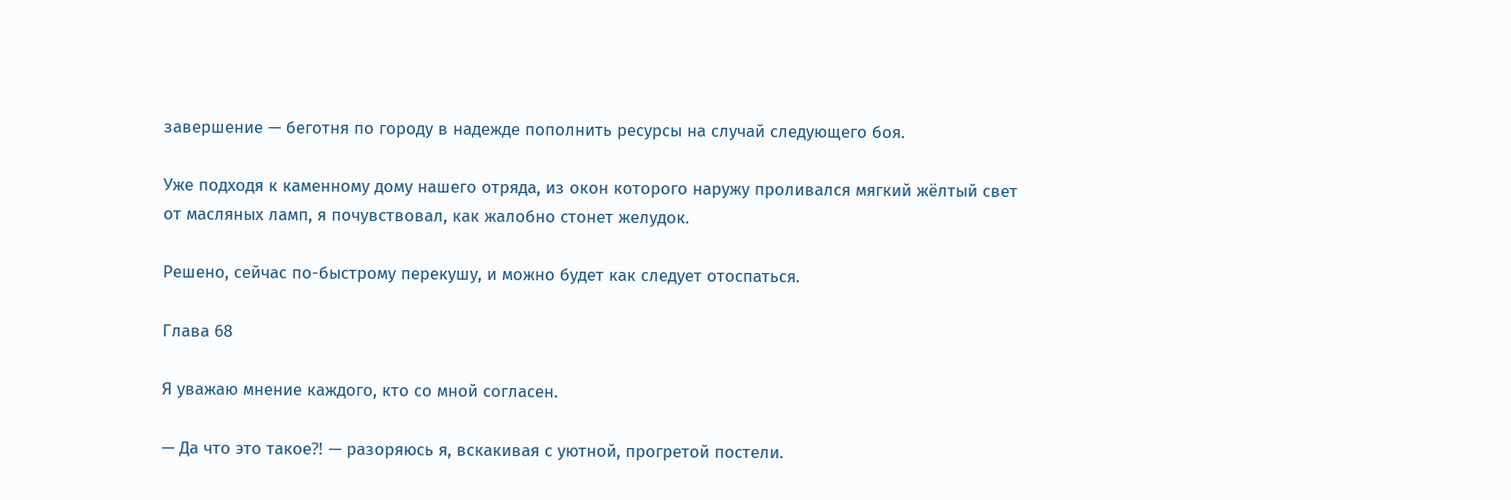завершение — беготня по городу в надежде пополнить ресурсы на случай следующего боя.

Уже подходя к каменному дому нашего отряда, из окон которого наружу проливался мягкий жёлтый свет от масляных ламп, я почувствовал, как жалобно стонет желудок.

Решено, сейчас по-быстрому перекушу, и можно будет как следует отоспаться.

Глава 68

Я уважаю мнение каждого, кто со мной согласен.

— Да что это такое⁈ — разоряюсь я, вскакивая с уютной, прогретой постели.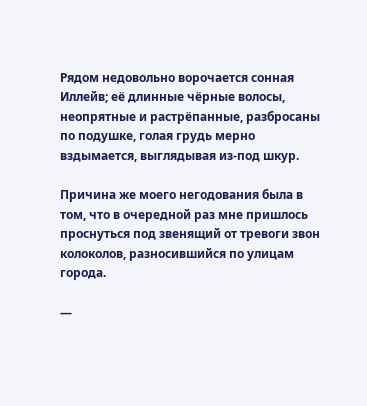Рядом недовольно ворочается сонная Иллейв; её длинные чёрные волосы, неопрятные и растрёпанные, разбросаны по подушке, голая грудь мерно вздымается, выглядывая из-под шкур.

Причина же моего негодования была в том, что в очередной раз мне пришлось проснуться под звенящий от тревоги звон колоколов, разносившийся по улицам города.

—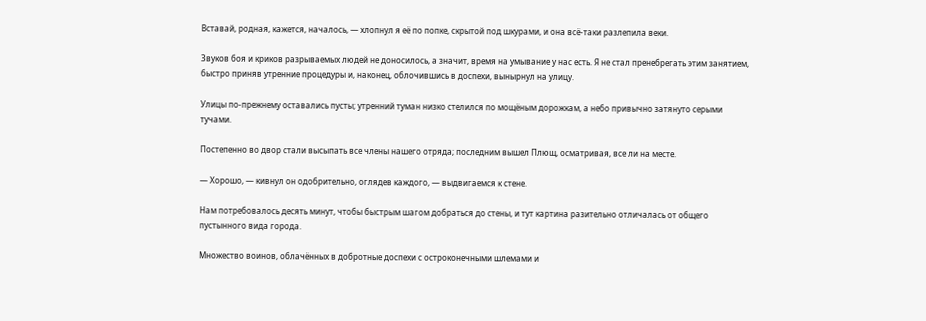Вставай, родная, кажется, началось, — хлопнул я её по попке, скрытой под шкурами, и она всё-таки разлепила веки.

Звуков боя и криков разрываемых людей не доносилось, а значит, время на умывание у нас есть. Я не стал пренебрегать этим занятием, быстро приняв утренние процедуры и, наконец, облочившись в доспехи, вынырнул на улицу.

Улицы по-прежнему оставались пусты; утренний туман низко стелился по мощёным дорожкам, а небо привычно затянуто серыми тучами.

Постепенно во двор стали высыпать все члены нашего отряда; последним вышел Плющ, осматривая, все ли на месте.

— Хорошо, — кивнул он одобрительно, оглядев каждого, — выдвигаемся к стене.

Нам потребовалось десять минут, чтобы быстрым шагом добраться до стены, и тут картина разительно отличалась от общего пустынного вида города.

Множество воинов, облачённых в добротные доспехи с остроконечными шлемами и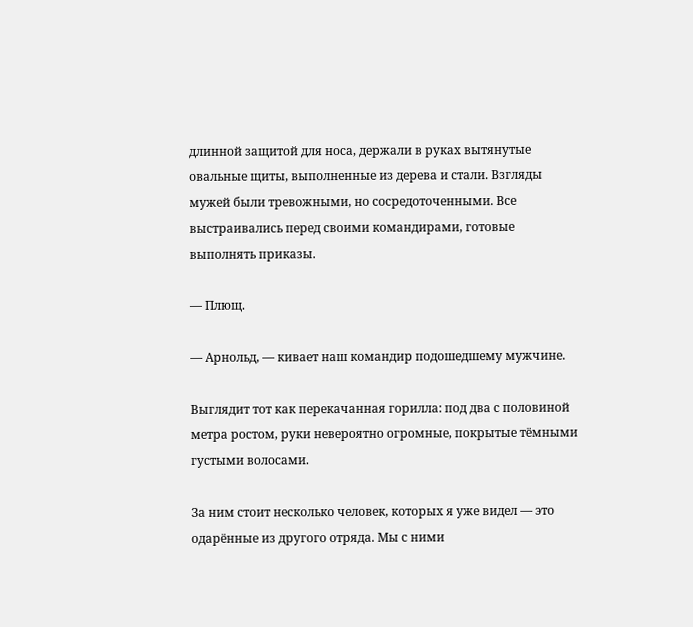длинной защитой для носа, держали в руках вытянутые овальные щиты, выполненные из дерева и стали. Взгляды мужей были тревожными, но сосредоточенными. Все выстраивались перед своими командирами, готовые выполнять приказы.

— Плющ.

— Арнольд, — кивает наш командир подошедшему мужчине.

Выглядит тот как перекачанная горилла: под два с половиной метра ростом, руки невероятно огромные, покрытые тёмными густыми волосами.

За ним стоит несколько человек, которых я уже видел — это одарённые из другого отряда. Мы с ними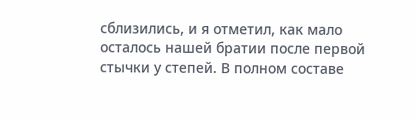сблизились, и я отметил, как мало осталось нашей братии после первой стычки у степей. В полном составе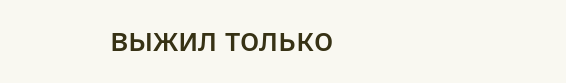выжил только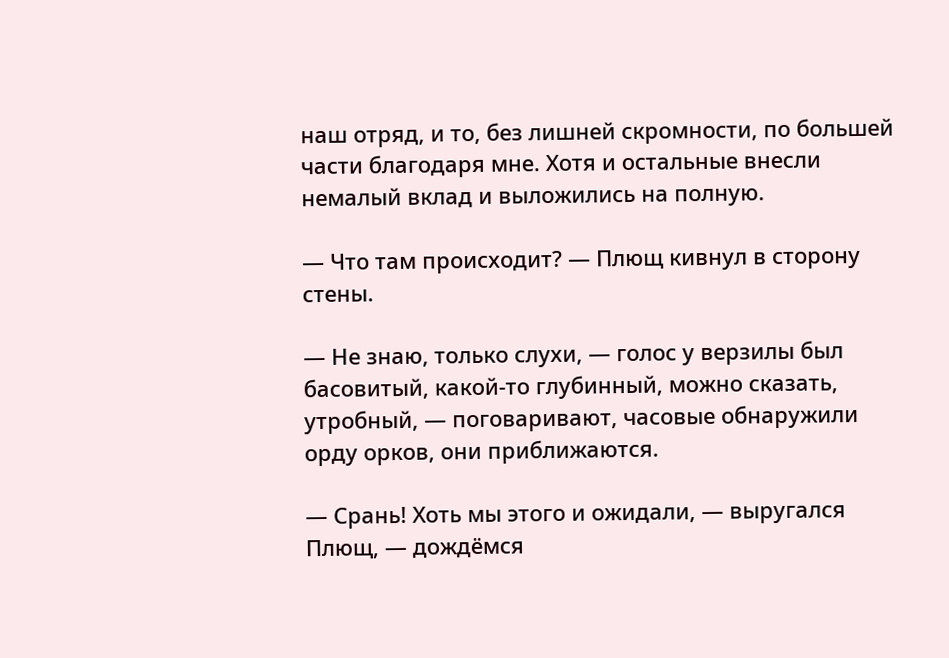наш отряд, и то, без лишней скромности, по большей части благодаря мне. Хотя и остальные внесли немалый вклад и выложились на полную.

— Что там происходит? — Плющ кивнул в сторону стены.

— Не знаю, только слухи, — голос у верзилы был басовитый, какой-то глубинный, можно сказать, утробный, — поговаривают, часовые обнаружили орду орков, они приближаются.

— Срань! Хоть мы этого и ожидали, — выругался Плющ, — дождёмся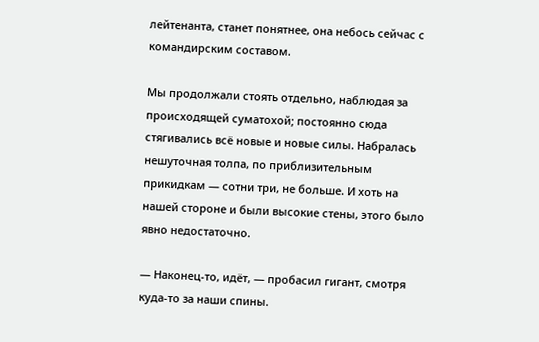лейтенанта, станет понятнее, она небось сейчас с командирским составом.

Мы продолжали стоять отдельно, наблюдая за происходящей суматохой; постоянно сюда стягивались всё новые и новые силы. Набралась нешуточная толпа, по приблизительным прикидкам — сотни три, не больше. И хоть на нашей стороне и были высокие стены, этого было явно недостаточно.

— Наконец-то, идёт, — пробасил гигант, смотря куда-то за наши спины.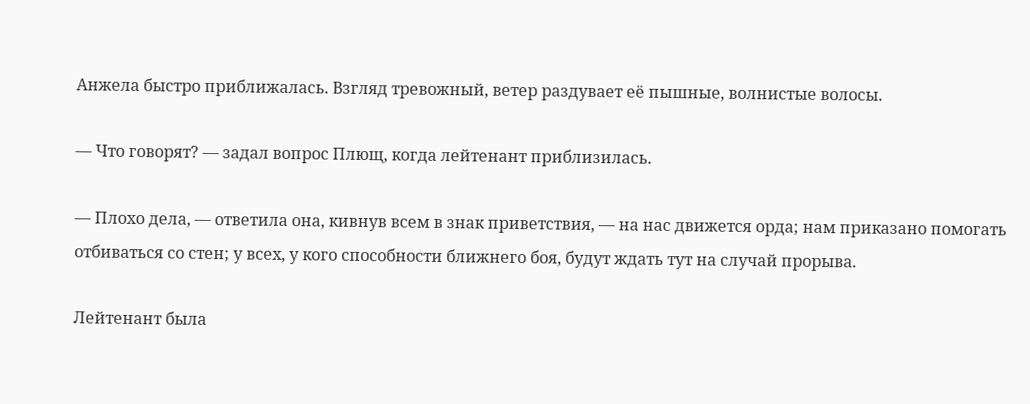Анжела быстро приближалась. Взгляд тревожный, ветер раздувает её пышные, волнистые волосы.

— Что говорят? — задал вопрос Плющ, когда лейтенант приблизилась.

— Плохо дела, — ответила она, кивнув всем в знак приветствия, — на нас движется орда; нам приказано помогать отбиваться со стен; у всех, у кого способности ближнего боя, будут ждать тут на случай прорыва.

Лейтенант была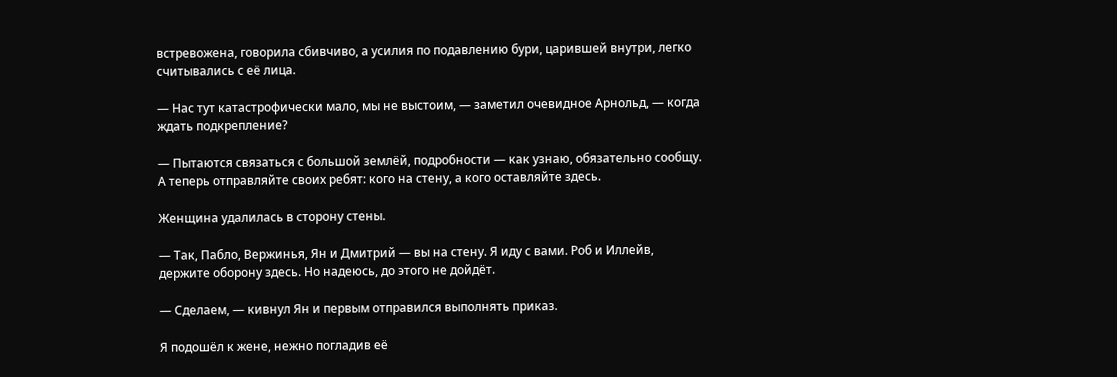встревожена, говорила сбивчиво, а усилия по подавлению бури, царившей внутри, легко считывались с её лица.

— Нас тут катастрофически мало, мы не выстоим, — заметил очевидное Арнольд, — когда ждать подкрепление?

— Пытаются связаться с большой землёй, подробности — как узнаю, обязательно сообщу. А теперь отправляйте своих ребят: кого на стену, а кого оставляйте здесь.

Женщина удалилась в сторону стены.

— Так, Пабло, Вержинья, Ян и Дмитрий — вы на стену. Я иду с вами. Роб и Иллейв, держите оборону здесь. Но надеюсь, до этого не дойдёт.

— Сделаем, — кивнул Ян и первым отправился выполнять приказ.

Я подошёл к жене, нежно погладив её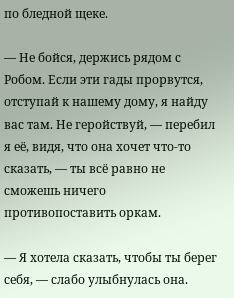по бледной щеке.

— Не бойся, держись рядом с Робом. Если эти гады прорвутся, отступай к нашему дому, я найду вас там. Не геройствуй, — перебил я её, видя, что она хочет что-то сказать, — ты всё равно не сможешь ничего противопоставить оркам.

— Я хотела сказать, чтобы ты берег себя, — слабо улыбнулась она.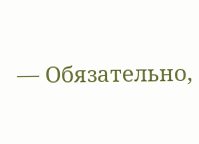— Обязательно,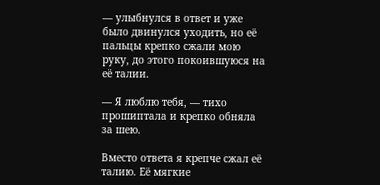— улыбнулся в ответ и уже было двинулся уходить, но её пальцы крепко сжали мою руку, до этого покоившуюся на её талии.

— Я люблю тебя, — тихо прошиптала и крепко обняла за шею.

Вместо ответа я крепче сжал её талию. Её мягкие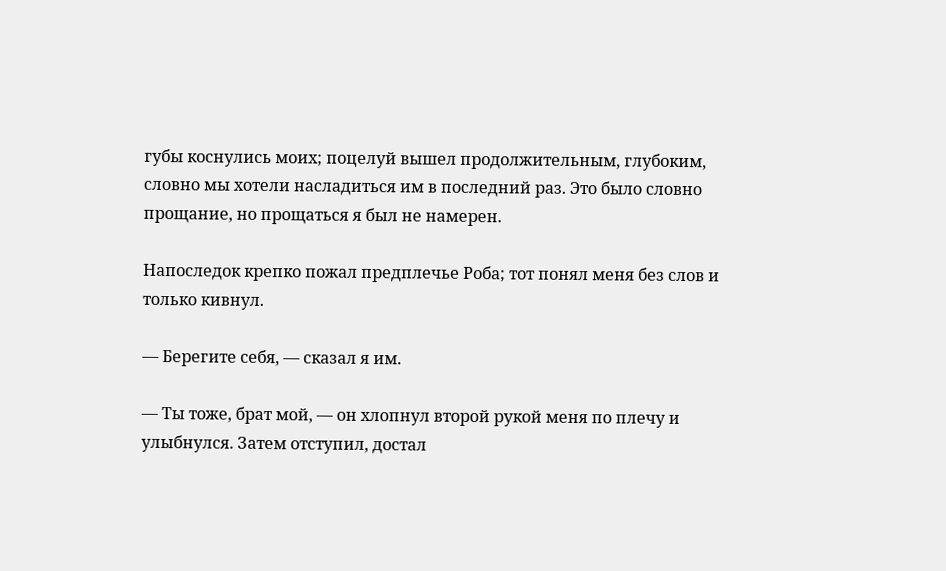губы коснулись моих; поцелуй вышел продолжительным, глубоким, словно мы хотели насладиться им в последний раз. Это было словно прощание, но прощаться я был не намерен.

Напоследок крепко пожал предплечье Роба; тот понял меня без слов и только кивнул.

— Берегите себя, — сказал я им.

— Ты тоже, брат мой, — он хлопнул второй рукой меня по плечу и улыбнулся. Затем отступил, достал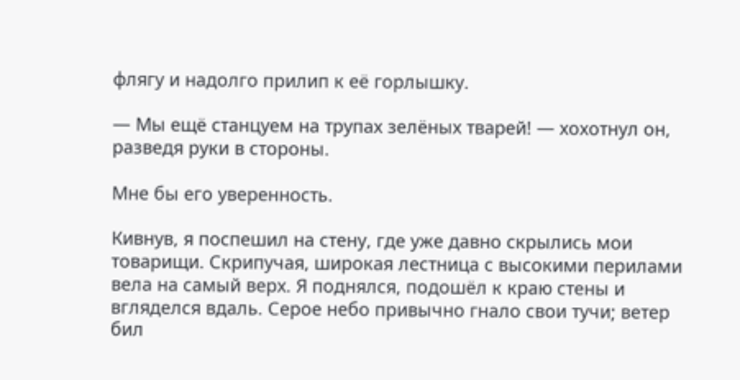флягу и надолго прилип к её горлышку.

— Мы ещё станцуем на трупах зелёных тварей! — хохотнул он, разведя руки в стороны.

Мне бы его уверенность.

Кивнув, я поспешил на стену, где уже давно скрылись мои товарищи. Скрипучая, широкая лестница с высокими перилами вела на самый верх. Я поднялся, подошёл к краю стены и вгляделся вдаль. Серое небо привычно гнало свои тучи; ветер бил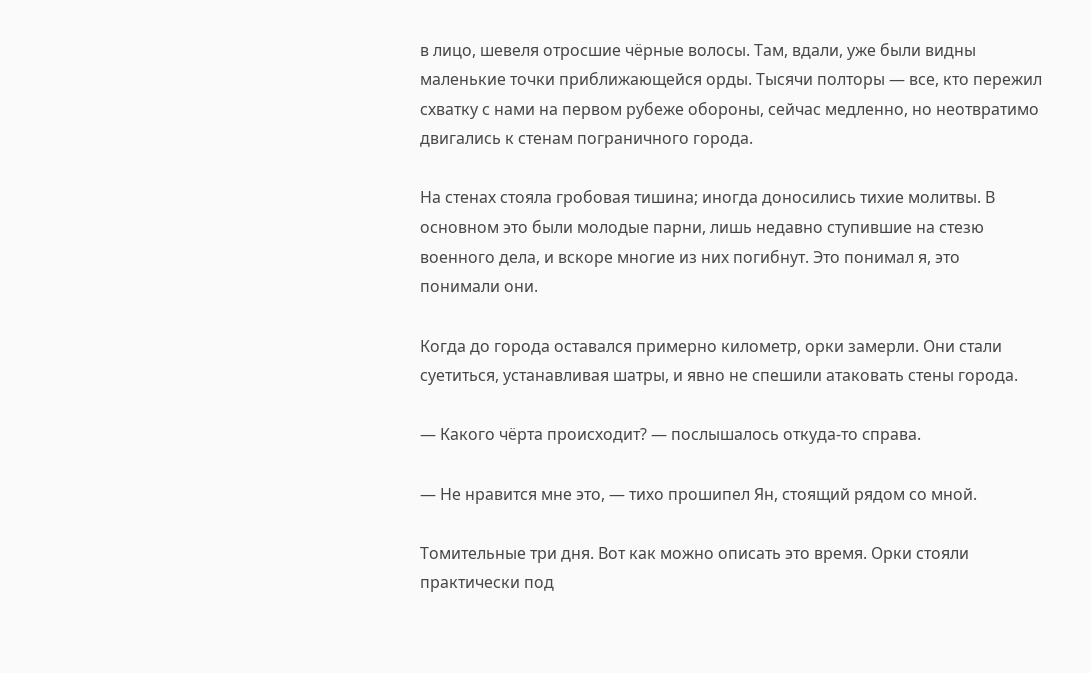в лицо, шевеля отросшие чёрные волосы. Там, вдали, уже были видны маленькие точки приближающейся орды. Тысячи полторы — все, кто пережил схватку с нами на первом рубеже обороны, сейчас медленно, но неотвратимо двигались к стенам пограничного города.

На стенах стояла гробовая тишина; иногда доносились тихие молитвы. В основном это были молодые парни, лишь недавно ступившие на стезю военного дела, и вскоре многие из них погибнут. Это понимал я, это понимали они.

Когда до города оставался примерно километр, орки замерли. Они стали суетиться, устанавливая шатры, и явно не спешили атаковать стены города.

— Какого чёрта происходит? — послышалось откуда-то справа.

— Не нравится мне это, — тихо прошипел Ян, стоящий рядом со мной.

Томительные три дня. Вот как можно описать это время. Орки стояли практически под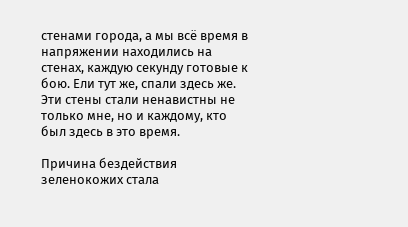стенами города, а мы всё время в напряжении находились на стенах, каждую секунду готовые к бою. Ели тут же, спали здесь же. Эти стены стали ненавистны не только мне, но и каждому, кто был здесь в это время.

Причина бездействия зеленокожих стала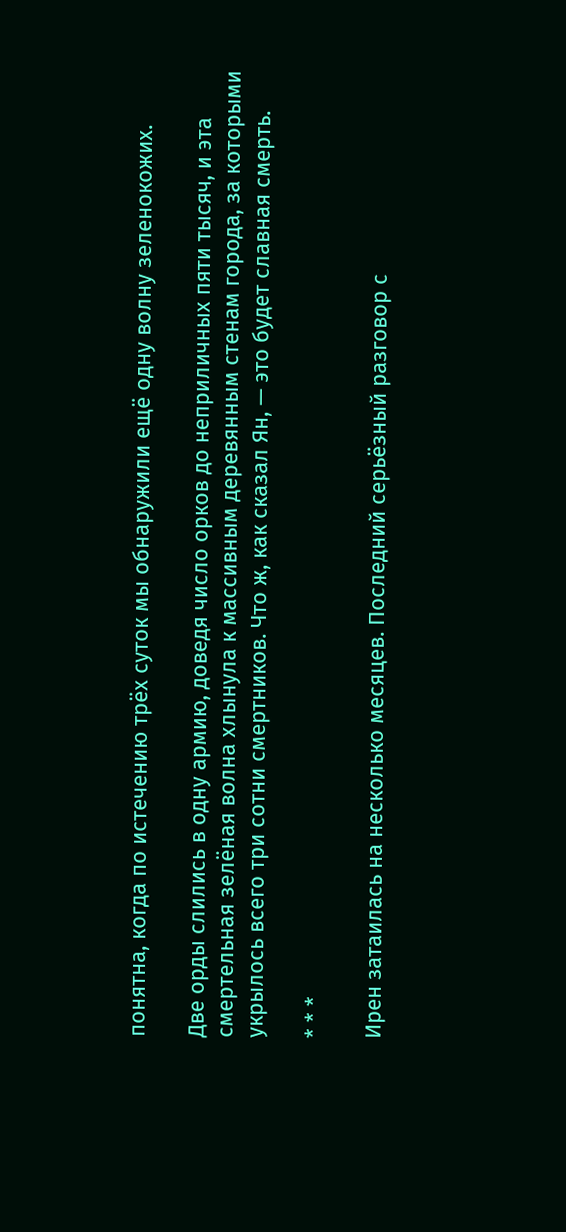понятна, когда по истечению трёх суток мы обнаружили ещё одну волну зеленокожих.

Две орды слились в одну армию, доведя число орков до неприличных пяти тысяч, и эта смертельная зелёная волна хлынула к массивным деревянным стенам города, за которыми укрылось всего три сотни смертников. Что ж, как сказал Ян, — это будет славная смерть.

* * *

Ирен затаилась на несколько месяцев. Последний серьёзный разговор с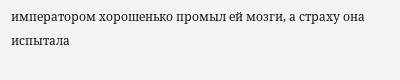императором хорошенько промыл ей мозги, а страху она испытала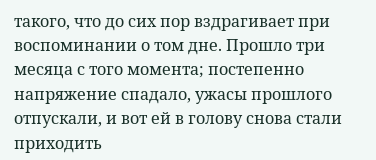такого, что до сих пор вздрагивает при воспоминании о том дне. Прошло три месяца с того момента; постепенно напряжение спадало, ужасы прошлого отпускали, и вот ей в голову снова стали приходить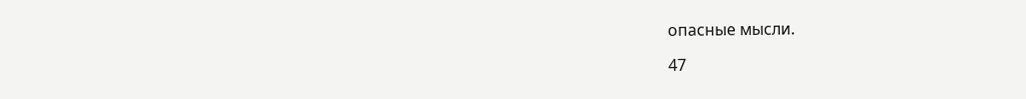опасные мысли.

47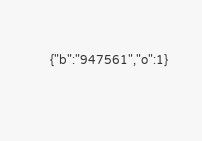{"b":"947561","o":1}